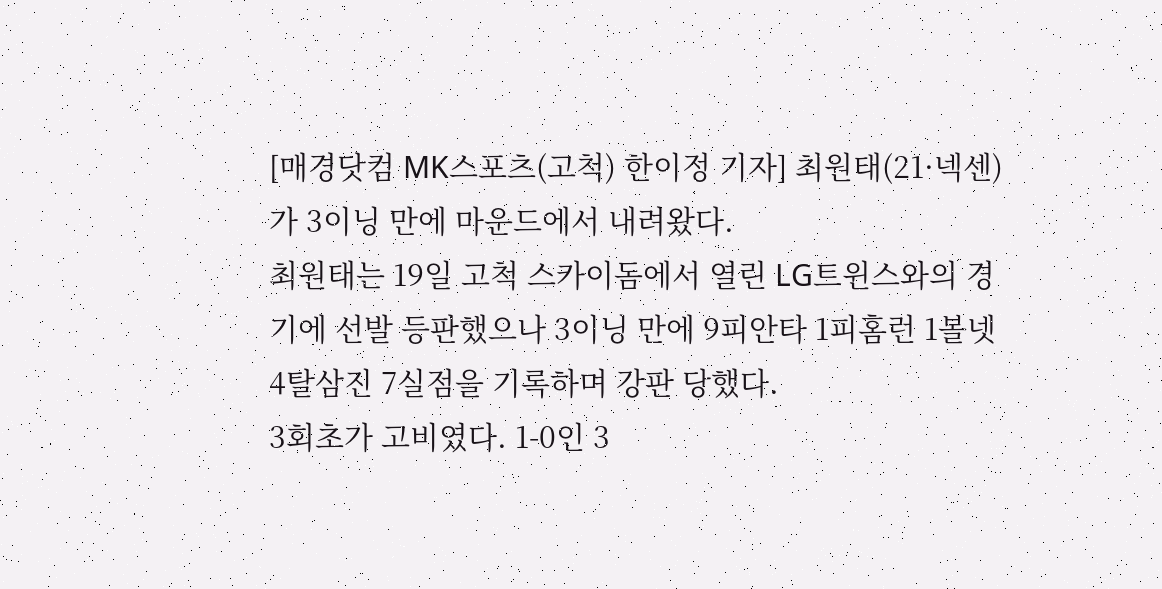[매경닷컴 MK스포츠(고척) 한이정 기자] 최원태(21·넥센)가 3이닝 만에 마운드에서 내려왔다.
최원태는 19일 고척 스카이돔에서 열린 LG트윈스와의 경기에 선발 등판했으나 3이닝 만에 9피안타 1피홈런 1볼넷 4탈삼진 7실점을 기록하며 강판 당했다.
3회초가 고비였다. 1-0인 3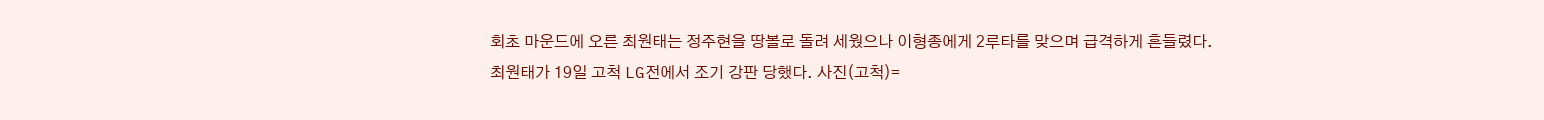회초 마운드에 오른 최원태는 정주현을 땅볼로 돌려 세웠으나 이형종에게 2루타를 맞으며 급격하게 흔들렸다.
최원태가 19일 고척 LG전에서 조기 강판 당했다. 사진(고척)=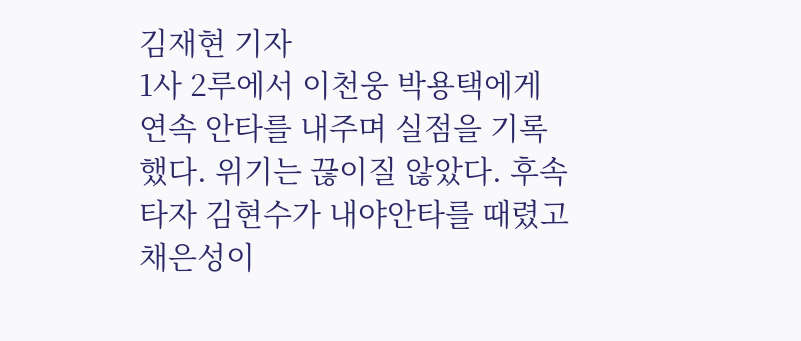김재현 기자
1사 2루에서 이천웅 박용택에게 연속 안타를 내주며 실점을 기록했다. 위기는 끊이질 않았다. 후속타자 김현수가 내야안타를 때렸고 채은성이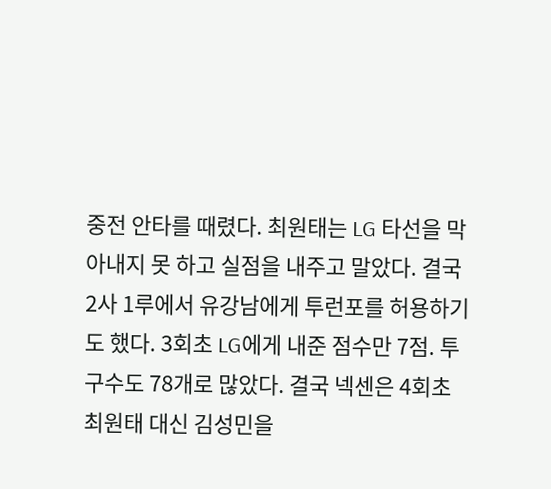중전 안타를 때렸다. 최원태는 LG 타선을 막아내지 못 하고 실점을 내주고 말았다. 결국 2사 1루에서 유강남에게 투런포를 허용하기도 했다. 3회초 LG에게 내준 점수만 7점. 투구수도 78개로 많았다. 결국 넥센은 4회초 최원태 대신 김성민을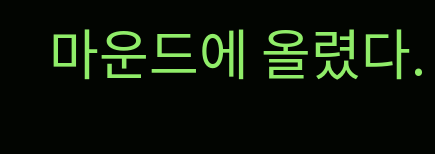마운드에 올렸다.